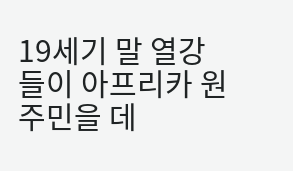19세기 말 열강들이 아프리카 원주민을 데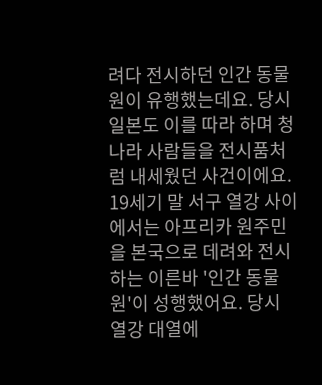려다 전시하던 인간 동물원이 유행했는데요. 당시 일본도 이를 따라 하며 청나라 사람들을 전시품처럼 내세웠던 사건이에요.
19세기 말 서구 열강 사이에서는 아프리카 원주민을 본국으로 데려와 전시하는 이른바 '인간 동물원'이 성행했어요. 당시 열강 대열에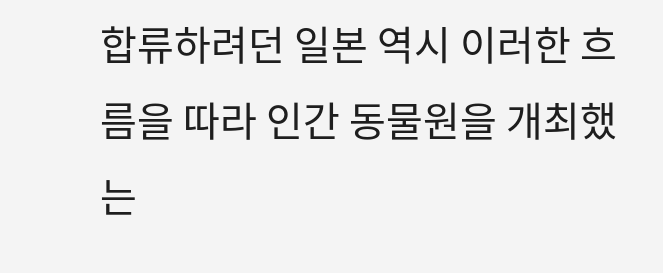합류하려던 일본 역시 이러한 흐름을 따라 인간 동물원을 개최했는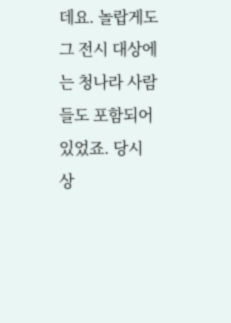데요. 놀랍게도 그 전시 대상에는 청나라 사람들도 포함되어 있었죠. 당시 상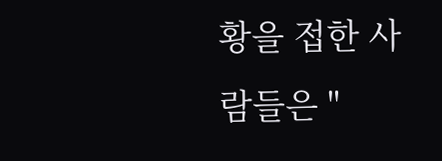황을 접한 사람들은 "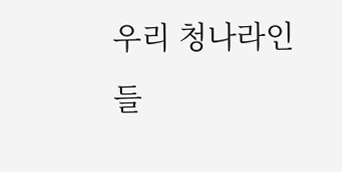우리 청나라인들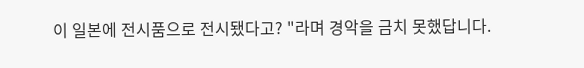이 일본에 전시품으로 전시됐다고? "라며 경악을 금치 못했답니다.